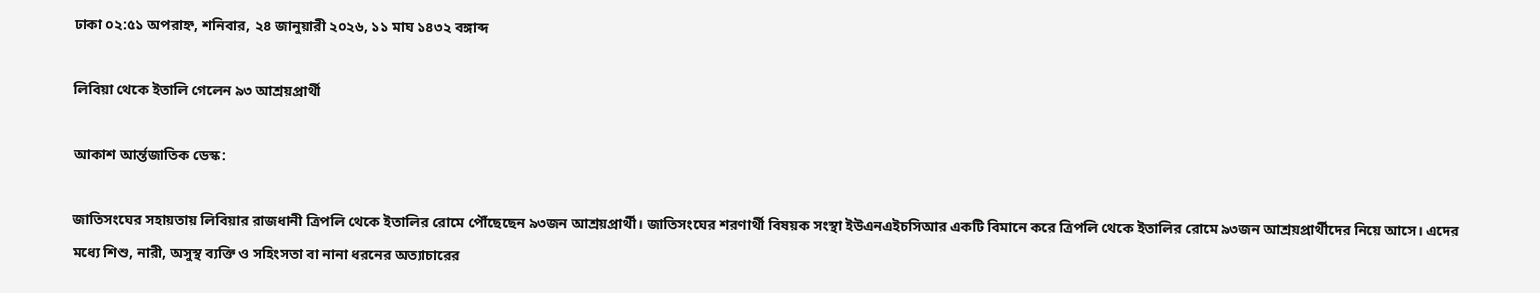ঢাকা ০২:৫১ অপরাহ্ন, শনিবার, ২৪ জানুয়ারী ২০২৬, ১১ মাঘ ১৪৩২ বঙ্গাব্দ

লিবিয়া থেকে ইতালি গেলেন ৯৩ আশ্রয়প্রার্থী

আকাশ আর্ন্তজাতিক ডেস্ক:

জাতিসংঘের সহায়তায় লিবিয়ার রাজধানী ত্রিপলি থেকে ইতালির রোমে পৌঁছেছেন ৯৩জন আশ্রয়প্রার্থী। জাতিসংঘের শরণার্থী বিষয়ক সংস্থা ইউএনএইচসিআর একটি বিমানে করে ত্রিপলি থেকে ইতালির রোমে ৯৩জন আশ্রয়প্রার্থীদের নিয়ে আসে। এদের মধ্যে শিশু, নারী, অসুস্থ ব্যক্তি ও সহিংসতা বা নানা ধরনের অত্যাচারের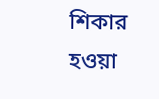শিকার হওয়া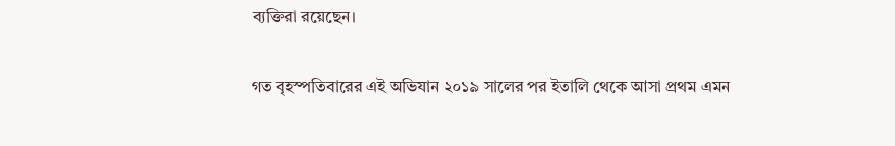ব্যক্তিরা রয়েছেন।

গত বৃহস্পতিবারের এই অভিযান ২০১৯ সালের পর ইতালি থেকে আসা প্রথম এমন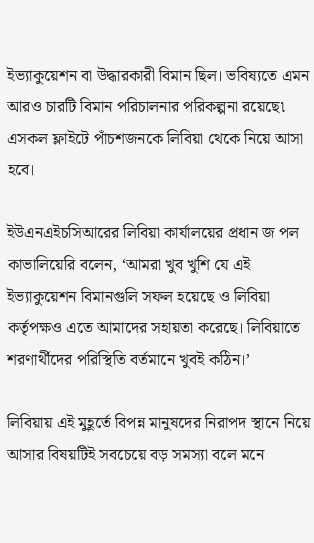ইভ্যাকুয়েশন বা উদ্ধারকারী বিমান ছিল। ভবিষ্যতে এমন আরও চারটি বিমান পরিচালনার পরিকল্পনা রয়েছে৷ এসকল ফ্লাইটে পাঁচশজনকে লিবিয়া থেকে নিয়ে আসা হবে।

ইউএনএইচসিআরের লিবিয়া কার্যালয়ের প্রধান জ পল কাভালিয়েরি বলেন, ‘আমরা খুব খুশি যে এই ইভ্যাকুয়েশন বিমানগুলি সফল হয়েছে ও লিবিয়া কর্তৃপক্ষও এতে আমাদের সহায়তা করেছে। লিবিয়াতে শরণার্থীদের পরিস্থিতি বর্তমানে খুবই কঠিন।’

লিবিয়ায় এই মুহূর্তে বিপন্ন মানুষদের নিরাপদ স্থানে নিয়ে আসার বিষয়টিই সবচেয়ে বড় সমস্যা বলে মনে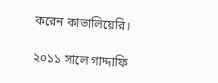করেন কাভালিয়েরি।

২০১১ সালে গাদ্দাফি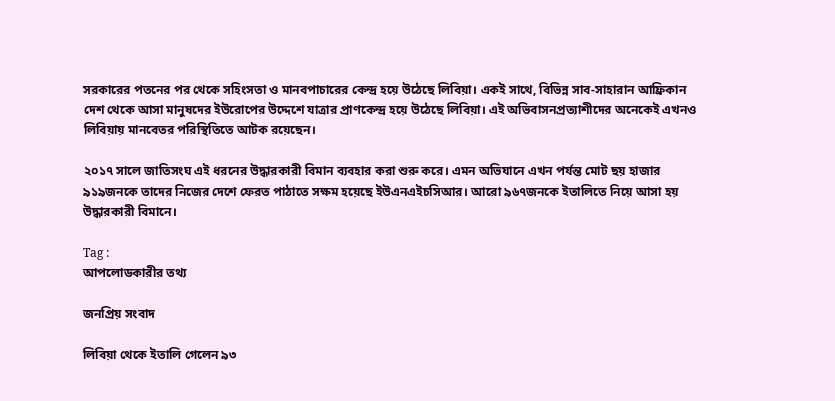সরকারের পতনের পর থেকে সহিংসতা ও মানবপাচারের কেন্দ্র হয়ে উঠেছে লিবিয়া। একই সাথে, বিভিন্ন সাব-সাহারান আফ্রিকান দেশ থেকে আসা মানুষদের ইউরোপের উদ্দেশে যাত্রার প্রাণকেন্দ্র হয়ে উঠেছে লিবিয়া। এই অভিবাসনপ্রত্যাশীদের অনেকেই এখনও লিবিয়ায় মানবেতর পরিস্থিতিতে আটক রয়েছেন।

২০১৭ সালে জাতিসংঘ এই ধরনের উদ্ধারকারী বিমান ব্যবহার করা শুরু করে। এমন অভিযানে এখন পর্যন্ত মোট ছয় হাজার ৯১৯জনকে তাদের নিজের দেশে ফেরত পাঠাতে সক্ষম হয়েছে ইউএনএইচসিআর। আরো ৯৬৭জনকে ইতালিতে নিয়ে আসা হয় উদ্ধারকারী বিমানে।

Tag :
আপলোডকারীর তথ্য

জনপ্রিয় সংবাদ

লিবিয়া থেকে ইতালি গেলেন ৯৩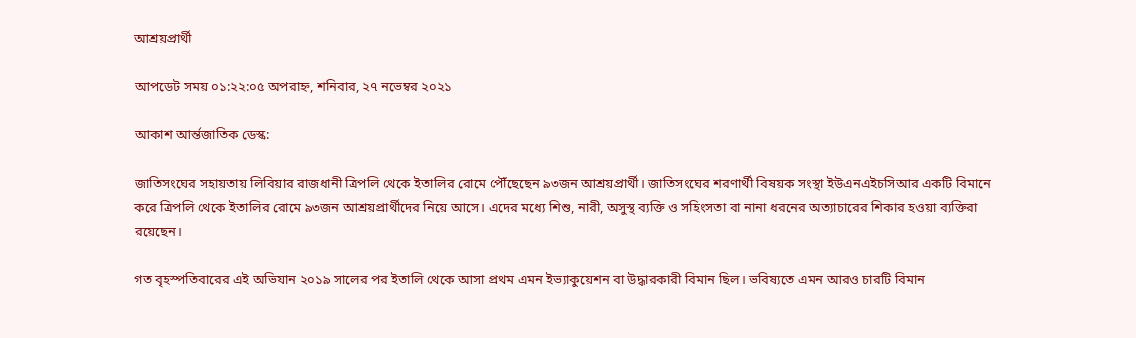আশ্রয়প্রার্থী

আপডেট সময় ০১:২২:০৫ অপরাহ্ন, শনিবার, ২৭ নভেম্বর ২০২১

আকাশ আর্ন্তজাতিক ডেস্ক:

জাতিসংঘের সহায়তায় লিবিয়ার রাজধানী ত্রিপলি থেকে ইতালির রোমে পৌঁছেছেন ৯৩জন আশ্রয়প্রার্থী। জাতিসংঘের শরণার্থী বিষয়ক সংস্থা ইউএনএইচসিআর একটি বিমানে করে ত্রিপলি থেকে ইতালির রোমে ৯৩জন আশ্রয়প্রার্থীদের নিয়ে আসে। এদের মধ্যে শিশু, নারী, অসুস্থ ব্যক্তি ও সহিংসতা বা নানা ধরনের অত্যাচারের শিকার হওয়া ব্যক্তিরা রয়েছেন।

গত বৃহস্পতিবারের এই অভিযান ২০১৯ সালের পর ইতালি থেকে আসা প্রথম এমন ইভ্যাকুয়েশন বা উদ্ধারকারী বিমান ছিল। ভবিষ্যতে এমন আরও চারটি বিমান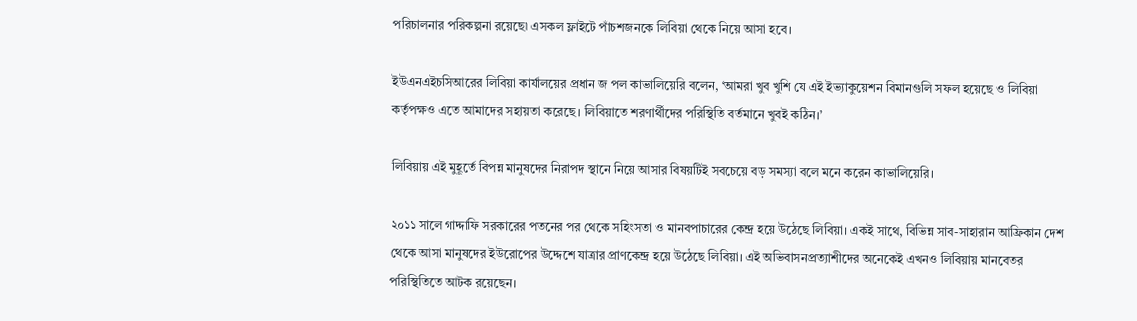পরিচালনার পরিকল্পনা রয়েছে৷ এসকল ফ্লাইটে পাঁচশজনকে লিবিয়া থেকে নিয়ে আসা হবে।

ইউএনএইচসিআরের লিবিয়া কার্যালয়ের প্রধান জ পল কাভালিয়েরি বলেন, ‘আমরা খুব খুশি যে এই ইভ্যাকুয়েশন বিমানগুলি সফল হয়েছে ও লিবিয়া কর্তৃপক্ষও এতে আমাদের সহায়তা করেছে। লিবিয়াতে শরণার্থীদের পরিস্থিতি বর্তমানে খুবই কঠিন।’

লিবিয়ায় এই মুহূর্তে বিপন্ন মানুষদের নিরাপদ স্থানে নিয়ে আসার বিষয়টিই সবচেয়ে বড় সমস্যা বলে মনে করেন কাভালিয়েরি।

২০১১ সালে গাদ্দাফি সরকারের পতনের পর থেকে সহিংসতা ও মানবপাচারের কেন্দ্র হয়ে উঠেছে লিবিয়া। একই সাথে, বিভিন্ন সাব-সাহারান আফ্রিকান দেশ থেকে আসা মানুষদের ইউরোপের উদ্দেশে যাত্রার প্রাণকেন্দ্র হয়ে উঠেছে লিবিয়া। এই অভিবাসনপ্রত্যাশীদের অনেকেই এখনও লিবিয়ায় মানবেতর পরিস্থিতিতে আটক রয়েছেন।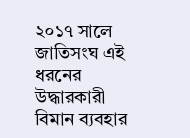২০১৭ সালে জাতিসংঘ এই ধরনের উদ্ধারকারী বিমান ব্যবহার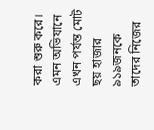করা শুরু করে। এমন অভিযানে এখন পর্যন্ত মোট ছয় হাজার ৯১৯জনকে তাদের নিজের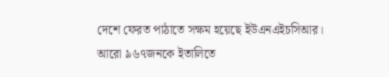দেশে ফেরত পাঠাতে সক্ষম হয়েছে ইউএনএইচসিআর। আরো ৯৬৭জনকে ইতালিতে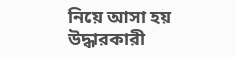নিয়ে আসা হয় উদ্ধারকারী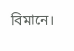বিমানে।